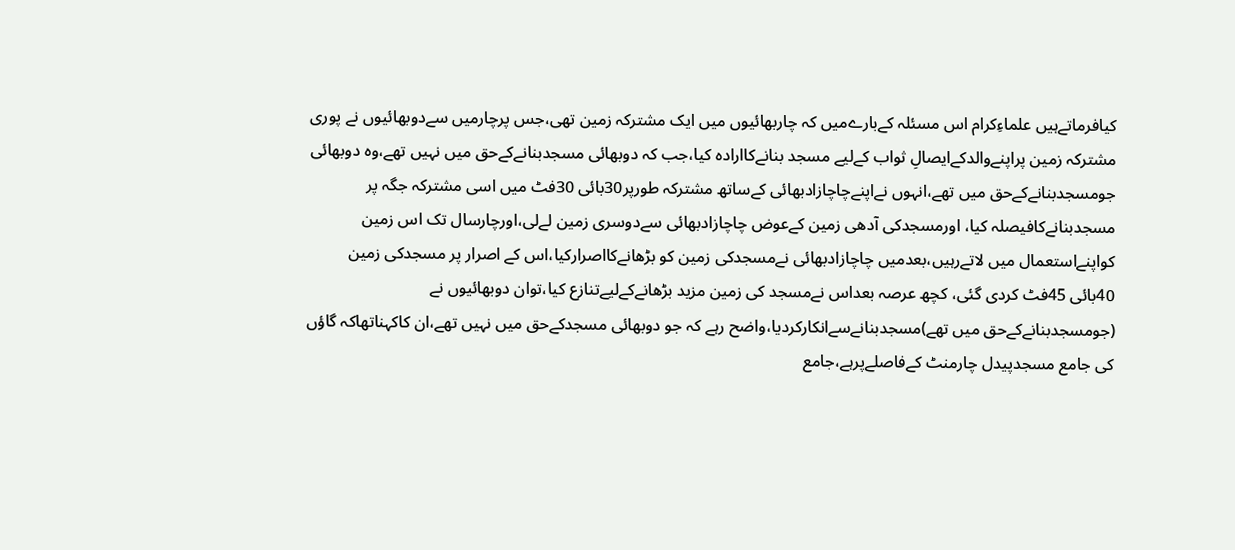کیافرماتےہیں علماءِکرام اس مسئلہ کےبارےمیں کہ چاربھائیوں میں ایک مشترکہ زمین تھی،جس پرچارمیں سےدوبھائیوں نے پوری مشترکہ زمین پراپنےوالدکےایصالِ ثواب کےلیے مسجد بنانےکاارادہ کیا،جب کہ دوبھائی مسجدبنانےکےحق میں نہیں تھے،وہ دوبھائی جومسجدبنانےکےحق میں تھے،انہوں نےاپنےچاچازادبھائی کےساتھ مشترکہ طورپر30بائی 30فٹ میں اسی مشترکہ جگہ پر مسجدبنانےکافیصلہ کیا، اورمسجدکی آدھی زمین کےعوض چاچازادبھائی سےدوسری زمین لےلی،اورچارسال تک اس زمین کواپنےاستعمال میں لاتےرہیں،بعدمیں چاچازادبھائی نےمسجدکی زمین کو بڑھانےکااصرارکیا،اس کے اصرار پر مسجدکی زمین 40بائی 45فٹ کردی گئی، کچھ عرصہ بعداس نےمسجد کی زمین مزید بڑھانےکےلیےتنازع کیا،توان دوبھائیوں نے (جومسجدبنانےکےحق میں تھے)مسجدبنانےسےانکارکردیا،واضح رہے کہ جو دوبھائی مسجدکےحق میں نہیں تھے،ان کاکہناتھاکہ گاؤں کی جامع مسجدپیدل چارمنٹ کےفاصلےپرہے،جامع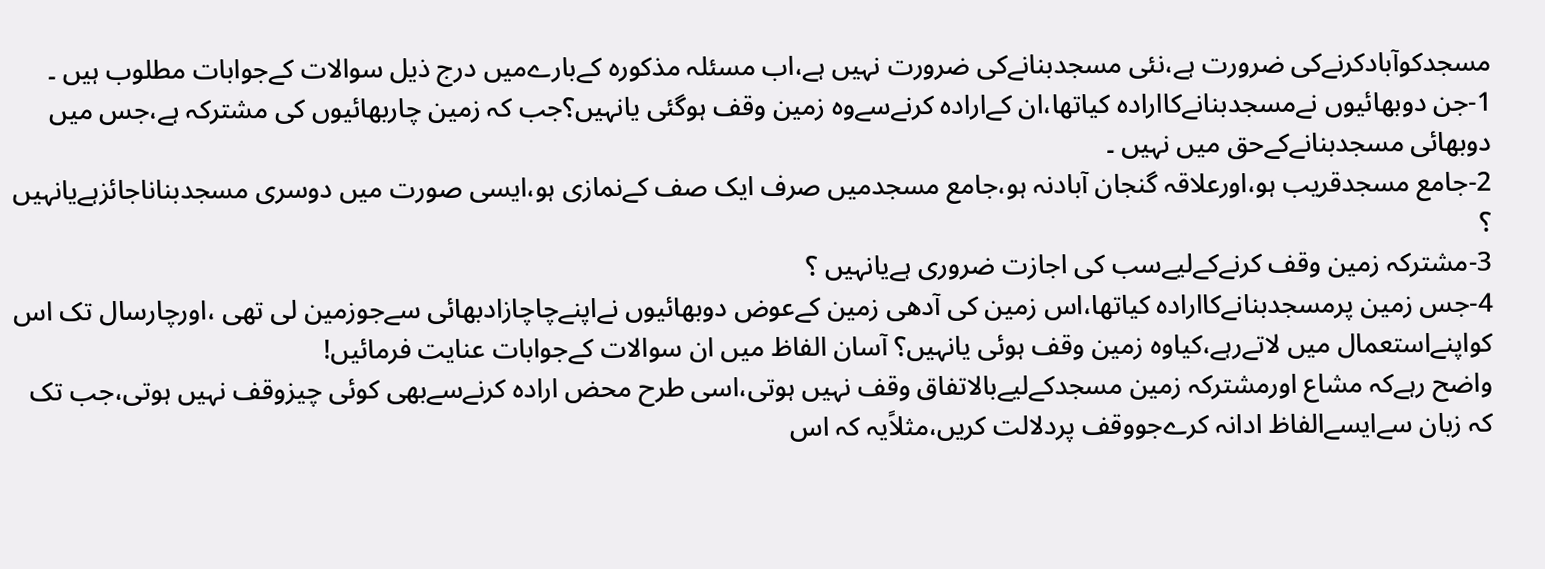مسجدکوآبادکرنےکی ضرورت ہے،نئی مسجدبنانےکی ضرورت نہیں ہے،اب مسئلہ مذکورہ کےبارےمیں درج ذیل سوالات کےجوابات مطلوب ہیں ۔
1-جن دوبھائیوں نےمسجدبنانےکاارادہ کیاتھا،ان کےارادہ کرنےسےوہ زمین وقف ہوگئی یانہیں؟جب کہ زمین چاربھائیوں کی مشترکہ ہے،جس میں دوبھائی مسجدبنانےکےحق میں نہیں ۔
2-جامع مسجدقریب ہو،اورعلاقہ گنجان آبادنہ ہو،جامع مسجدمیں صرف ایک صف کےنمازی ہو،ایسی صورت میں دوسری مسجدبناناجائزہےیانہیں ؟
3-مشترکہ زمین وقف کرنےکےلیےسب کی اجازت ضروری ہےیانہیں ؟
4-جس زمین پرمسجدبنانےکاارادہ کیاتھا،اس زمین کی آدھی زمین کےعوض دوبھائیوں نےاپنےچاچازادبھائی سےجوزمین لی تھی ،اورچارسال تک اس کواپنےاستعمال میں لاتےرہے،کیاوہ زمین وقف ہوئی یانہیں؟ آسان الفاظ میں ان سوالات کےجوابات عنایت فرمائیں!
واضح رہےکہ مشاع اورمشترکہ زمین مسجدکےلیےبالاتفاق وقف نہیں ہوتی،اسی طرح محض ارادہ کرنےسےبھی کوئی چیزوقف نہیں ہوتی،جب تک کہ زبان سےایسےالفاظ ادانہ کرےجووقف پردلالت کریں،مثلاًیہ کہ اس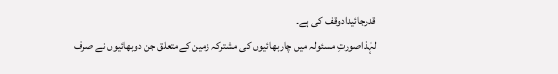قدرجائیدادوقف کی ہے۔
لہٰذاصورتِ مسئولہ میں چاربھائیوں کی مشترکہ زمین کےمتعلق جن دوبھائیوں نے صرف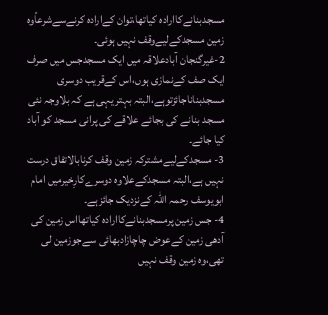مسجدبنانےکاارادہ کیاتھا،توان کےارادہ کرنےسےشرعاًوہ زمین مسجدکےلیےوقف نہیں ہوئی۔
2-غیرگنجان آبادعلاقہ میں ایک مسجدجس میں صرف ایک صف کےنمازی ہوں،اس کےقریب دوسری مسجدبناناجائزتوہے،البتہ بہتر یہی ہے کہ بلاوجہ نئی مسجد بنانے کی بجائے علاقے کی پرانی مسجد کو آباد کیا جائے۔
3- مسجدکےلیےمشترکہ زمین وقف کرنابالاتفاق درست نہیں ہے،البتہ مسجدکےعلاوہ دوسرےکارِخیرمیں امام ابویوسف رحمہ اللہ کےنزدیک جائزہے۔
4- جس زمین پرمسجدبنانےکاارادہ کیاتھااس زمین کی آدھی زمین کےعوض چاچازادبھائی سےجوزمین لی تھی،وہ زمین وقف نہیں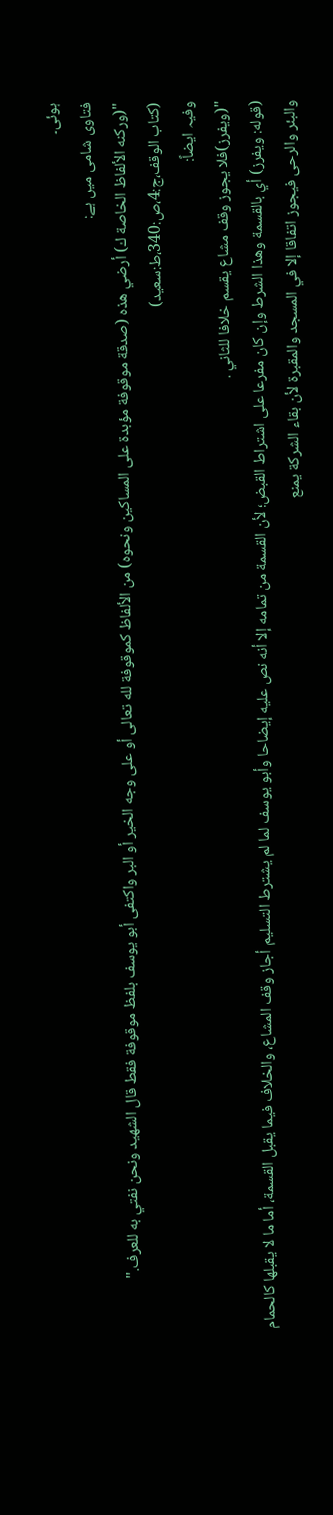ہوئی۔
فتاوی شامی میں ہے:
"(وركنه الألفاظ الخاصة ك) أرضي هذه (صدقة موقوفة مؤبدة على المساكين ونحوه) من الألفاظ كموقوفة لله تعالى أو على وجه الخير أو البر واكتفى أبو يوسف بلفظ موقوفة فقط قال الشهيد ونحن نفتي به للعرف."
(کتاب الوقف،ج:4،ص:340،ط:سعید)
وفیہ ایضاً:
"(ويفرز)فلا يجوز وقف مشاع يقسم خلافا للثاني .
(قوله: ويفرز) أي بالقسمة وهذا الشرط وإن كان مفرعا على اشتراط القبض؛ لأن القسمة من تمامه إلا أنه نص عليه إيضاحا وأبو يوسف لما لم يشترط التسليم أجاز وقف المشاع، والخلاف فيما يقبل القسمة، أما ما لا يقبلها كالحمام والبئر والرحى فيجوز اتفاقا إلا في المسجد والمقبرة لأن بقاء الشركة يمنع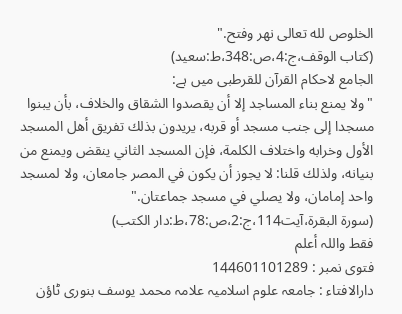الخلوص لله تعالى نهر وفتح."
(کتاب الوقف،ج:4،ص:348،ط:سعید)
الجامع لاحکام القرآن للقرطبی میں ہے:
"ولا يمنع بناء المساجد إلا أن يقصدوا الشقاق والخلاف، بأن يبنوا مسجدا إلى جنب مسجد أو قربه، يريدون بذلك تفريق أهل المسجد الأول وخرابه واختلاف الكلمة، فإن المسجد الثاني ينقض ويمنع من بنيانه، ولذلك قلنا: لا يجوز أن يكون في المصر جامعان، ولا لمسجد واحد إمامان، ولا يصلي في مسجد جماعتان."
(سورۃ البقرۃ،آیت114،ج:2،ص:78،ط:دار الکتب)
فقط واللہ أعلم
فتوی نمبر : 144601101289
دارالافتاء : جامعہ علوم اسلامیہ علامہ محمد یوسف بنوری ٹاؤن